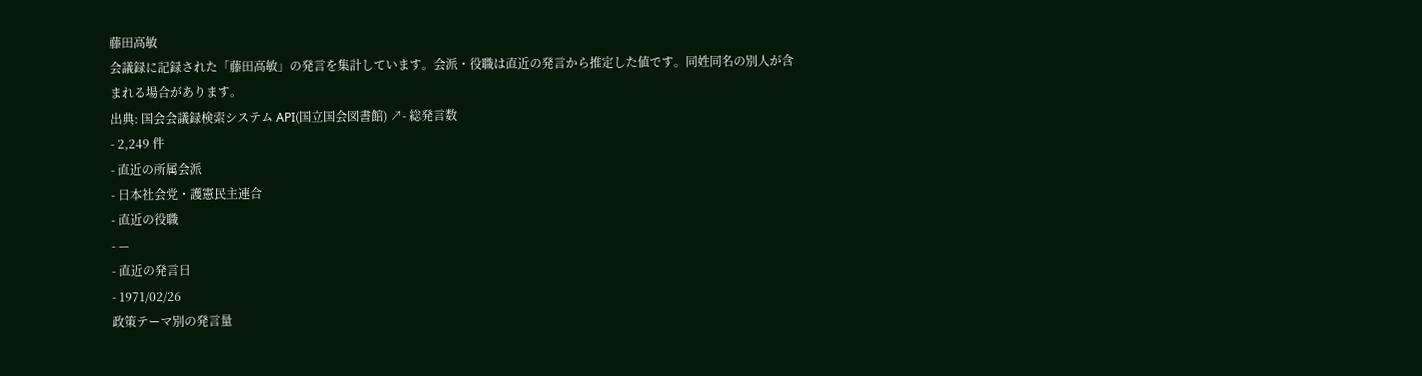藤田高敏
会議録に記録された「藤田高敏」の発言を集計しています。会派・役職は直近の発言から推定した値です。同姓同名の別人が含まれる場合があります。
出典: 国会会議録検索システム API(国立国会図書館) ↗- 総発言数
- 2,249 件
- 直近の所属会派
- 日本社会党・護憲民主連合
- 直近の役職
- —
- 直近の発言日
- 1971/02/26
政策テーマ別の発言量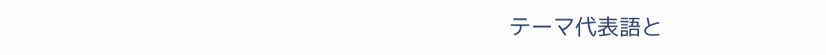テーマ代表語と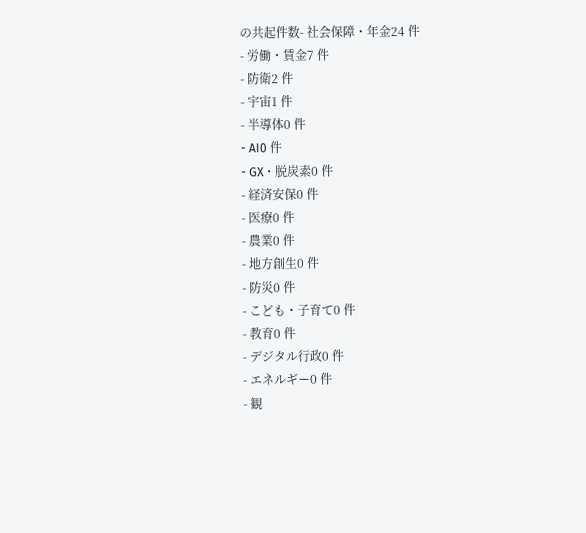の共起件数- 社会保障・年金24 件
- 労働・賃金7 件
- 防衛2 件
- 宇宙1 件
- 半導体0 件
- AI0 件
- GX・脱炭素0 件
- 経済安保0 件
- 医療0 件
- 農業0 件
- 地方創生0 件
- 防災0 件
- こども・子育て0 件
- 教育0 件
- デジタル行政0 件
- エネルギー0 件
- 観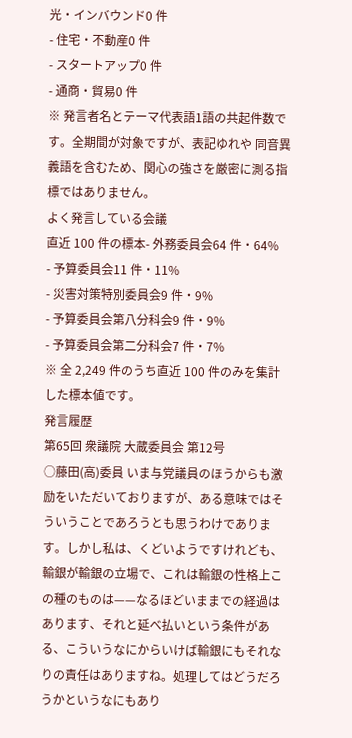光・インバウンド0 件
- 住宅・不動産0 件
- スタートアップ0 件
- 通商・貿易0 件
※ 発言者名とテーマ代表語1語の共起件数です。全期間が対象ですが、表記ゆれや 同音異義語を含むため、関心の強さを厳密に測る指標ではありません。
よく発言している会議
直近 100 件の標本- 外務委員会64 件・64%
- 予算委員会11 件・11%
- 災害対策特別委員会9 件・9%
- 予算委員会第八分科会9 件・9%
- 予算委員会第二分科会7 件・7%
※ 全 2,249 件のうち直近 100 件のみを集計した標本値です。
発言履歴
第65回 衆議院 大蔵委員会 第12号
○藤田(高)委員 いま与党議員のほうからも激励をいただいておりますが、ある意味ではそういうことであろうとも思うわけであります。しかし私は、くどいようですけれども、輸銀が輸銀の立場で、これは輸銀の性格上この種のものは——なるほどいままでの経過はあります、それと延べ払いという条件がある、こういうなにからいけば輸銀にもそれなりの責任はありますね。処理してはどうだろうかというなにもあり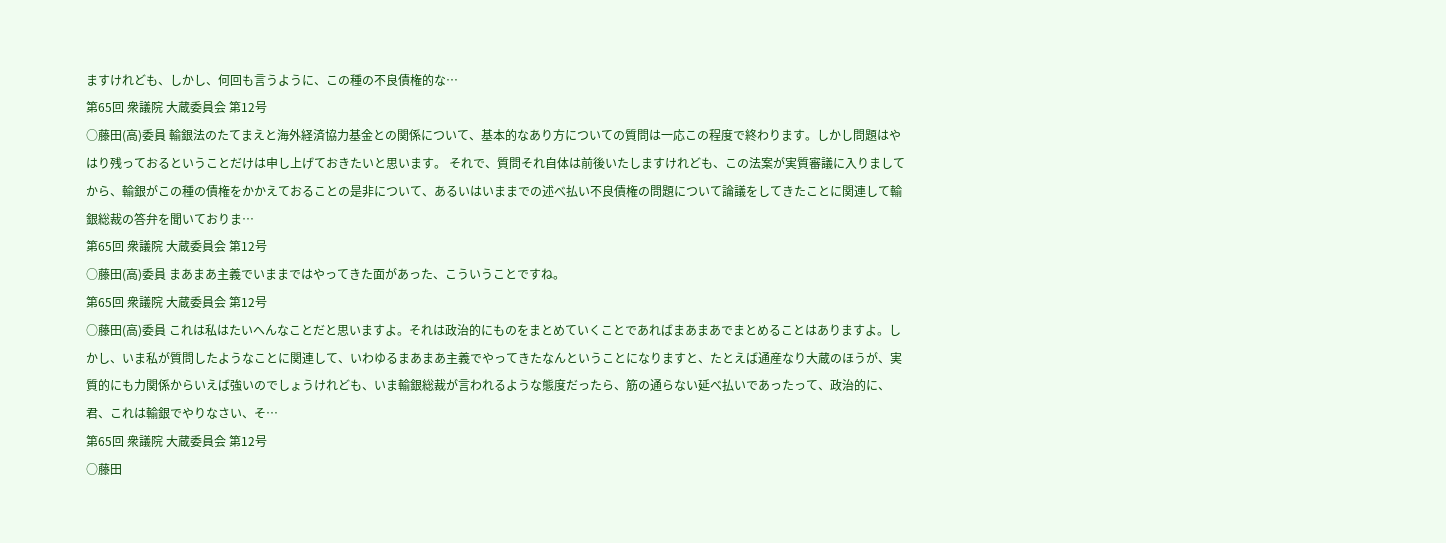ますけれども、しかし、何回も言うように、この種の不良債権的な…
第65回 衆議院 大蔵委員会 第12号
○藤田(高)委員 輸銀法のたてまえと海外経済協力基金との関係について、基本的なあり方についての質問は一応この程度で終わります。しかし問題はやはり残っておるということだけは申し上げておきたいと思います。 それで、質問それ自体は前後いたしますけれども、この法案が実質審議に入りましてから、輸銀がこの種の債権をかかえておることの是非について、あるいはいままでの述べ払い不良債権の問題について論議をしてきたことに関連して輸銀総裁の答弁を聞いておりま…
第65回 衆議院 大蔵委員会 第12号
○藤田(高)委員 まあまあ主義でいままではやってきた面があった、こういうことですね。
第65回 衆議院 大蔵委員会 第12号
○藤田(高)委員 これは私はたいへんなことだと思いますよ。それは政治的にものをまとめていくことであればまあまあでまとめることはありますよ。しかし、いま私が質問したようなことに関連して、いわゆるまあまあ主義でやってきたなんということになりますと、たとえば通産なり大蔵のほうが、実質的にも力関係からいえば強いのでしょうけれども、いま輸銀総裁が言われるような態度だったら、筋の通らない延べ払いであったって、政治的に、君、これは輸銀でやりなさい、そ…
第65回 衆議院 大蔵委員会 第12号
○藤田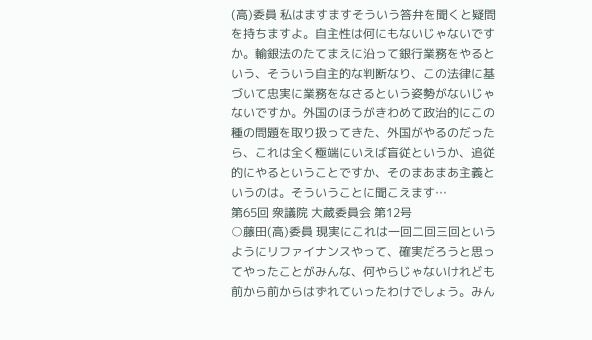(高)委員 私はますますそういう答弁を聞くと疑問を持ちますよ。自主性は何にもないじゃないですか。輸銀法のたてまえに沿って銀行業務をやるという、そういう自主的な判断なり、この法律に基づいて忠実に業務をなさるという姿勢がないじゃないですか。外国のほうがきわめて政治的にこの種の問題を取り扱ってきた、外国がやるのだったら、これは全く極端にいえば盲従というか、追従的にやるということですか、そのまあまあ主義というのは。そういうことに聞こえます…
第65回 衆議院 大蔵委員会 第12号
○藤田(高)委員 現実にこれは一回二回三回というようにリファイナンスやって、確実だろうと思ってやったことがみんな、何やらじゃないけれども前から前からはずれていったわけでしょう。みん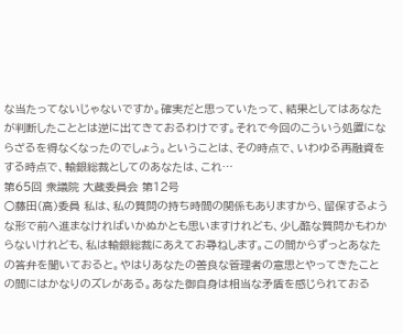な当たってないじゃないですか。確実だと思っていたって、結果としてはあなたが判断したこととは逆に出てきておるわけです。それで今回のこういう処置にならざるを得なくなったのでしょう。ということは、その時点で、いわゆる再融資をする時点で、輸銀総裁としてのあなたは、これ…
第65回 衆議院 大蔵委員会 第12号
○藤田(高)委員 私は、私の質問の持ち時間の関係もありますから、留保するような形で前へ進まなければいかぬかとも思いますけれども、少し酷な質問かもわからないけれども、私は輸銀総裁にあえてお尋ねします。この間からずっとあなたの答弁を聞いておると。やはりあなたの善良な管理者の意思とやってきたことの間にはかなりのズレがある。あなた御自身は相当な矛盾を感じられておる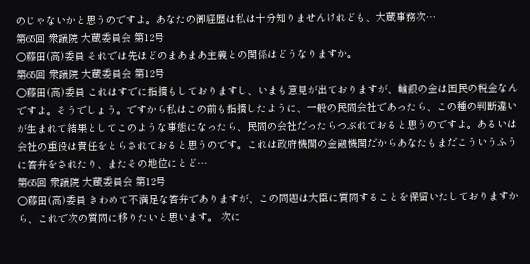のじゃないかと思うのですよ。あなたの御経歴は私は十分知りませんけれども、大蔵事務次…
第65回 衆議院 大蔵委員会 第12号
○藤田(高)委員 それでは先ほどのまあまあ主義との関係はどうなりますか。
第65回 衆議院 大蔵委員会 第12号
○藤田(高)委員 これはすでに指摘もしておりますし、いまも意見が出ておりますが、輸銀の金は国民の税金なんですよ。そうでしょう。ですから私はこの前も指摘したように、一般の民間会社であったら、この種の判断違いが生まれて結果としてこのような事態になったら、民間の会社だったらつぶれておると思うのですよ。あるいは会社の重役は責任をとらされておると思うのです。これは政府機関の金融機関だからあなたもまだこういうふうに答弁をされたり、またその地位にとど…
第65回 衆議院 大蔵委員会 第12号
○藤田(高)委員 きわめて不満足な答弁でありますが、この問題は大臣に質問することを保留いたしておりますから、これで次の質問に移りたいと思います。 次に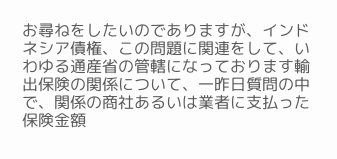お尋ねをしたいのでありますが、インドネシア債権、この問題に関連をして、いわゆる通産省の管轄になっております輸出保険の関係について、一昨日質問の中で、関係の商社あるいは業者に支払った保険金額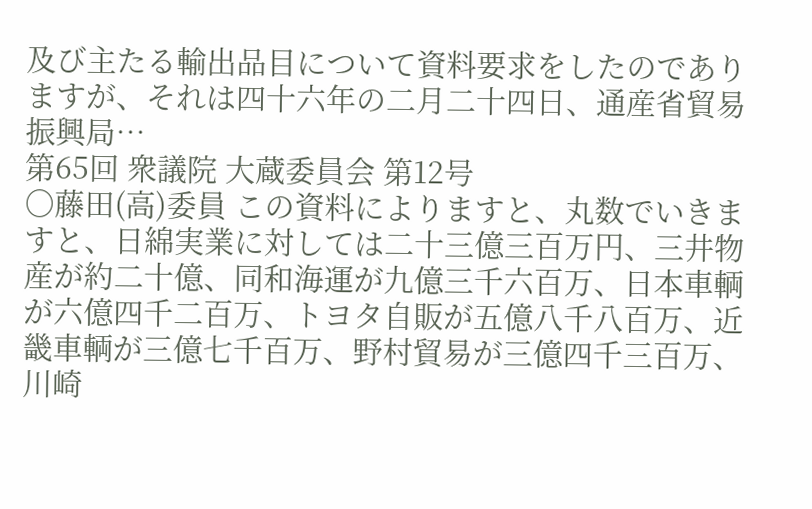及び主たる輸出品目について資料要求をしたのでありますが、それは四十六年の二月二十四日、通産省貿易振興局…
第65回 衆議院 大蔵委員会 第12号
○藤田(高)委員 この資料によりますと、丸数でいきますと、日綿実業に対しては二十三億三百万円、三井物産が約二十億、同和海運が九億三千六百万、日本車輌が六億四千二百万、トヨタ自販が五億八千八百万、近畿車輌が三億七千百万、野村貿易が三億四千三百万、川崎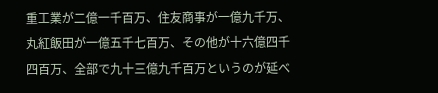重工業が二億一千百万、住友商事が一億九千万、丸紅飯田が一億五千七百万、その他が十六億四千四百万、全部で九十三億九千百万というのが延べ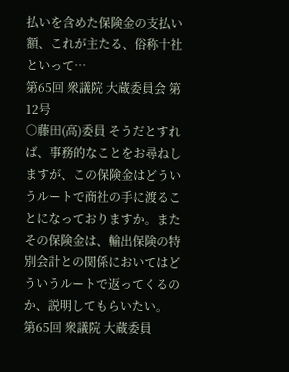払いを含めた保険金の支払い額、これが主たる、俗称十社といって…
第65回 衆議院 大蔵委員会 第12号
○藤田(高)委員 そうだとすれば、事務的なことをお尋ねしますが、この保険金はどういうルートで商社の手に渡ることになっておりますか。またその保険金は、輸出保険の特別会計との関係においてはどういうルートで返ってくるのか、説明してもらいたい。
第65回 衆議院 大蔵委員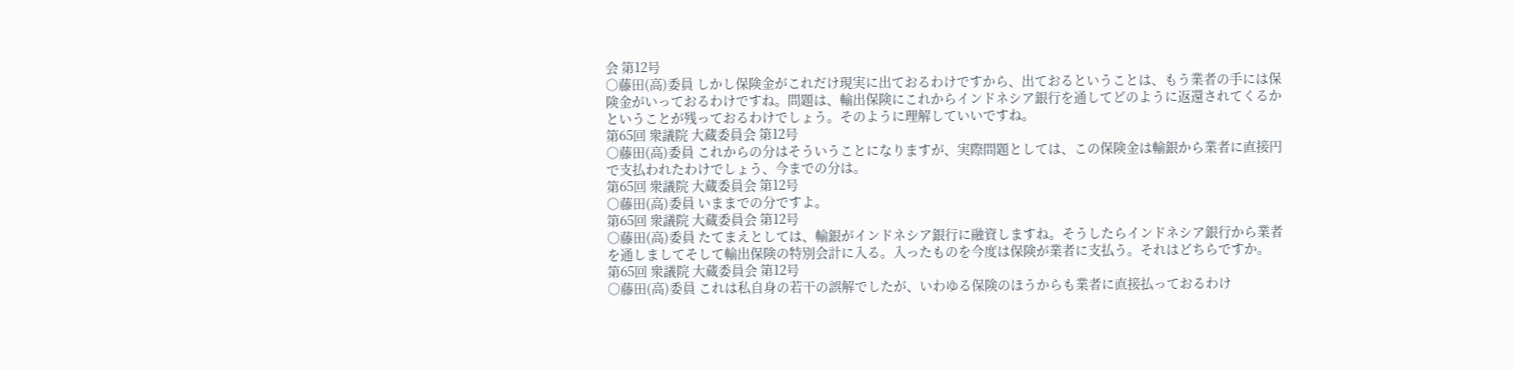会 第12号
○藤田(高)委員 しかし保険金がこれだけ現実に出ておるわけですから、出ておるということは、もう業者の手には保険金がいっておるわけですね。問題は、輸出保険にこれからインドネシア銀行を通してどのように返還されてくるかということが残っておるわけでしょう。そのように理解していいですね。
第65回 衆議院 大蔵委員会 第12号
○藤田(高)委員 これからの分はそういうことになりますが、実際問題としては、この保険金は輸銀から業者に直接円で支払われたわけでしょう、今までの分は。
第65回 衆議院 大蔵委員会 第12号
○藤田(高)委員 いままでの分ですよ。
第65回 衆議院 大蔵委員会 第12号
○藤田(高)委員 たてまえとしては、輸銀がインドネシア銀行に融資しますね。そうしたらインドネシア銀行から業者を通しましてそして輸出保険の特別会計に入る。入ったものを今度は保険が業者に支払う。それはどちらですか。
第65回 衆議院 大蔵委員会 第12号
○藤田(高)委員 これは私自身の若干の誤解でしたが、いわゆる保険のほうからも業者に直接払っておるわけ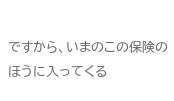ですから、いまのこの保険のほうに入ってくる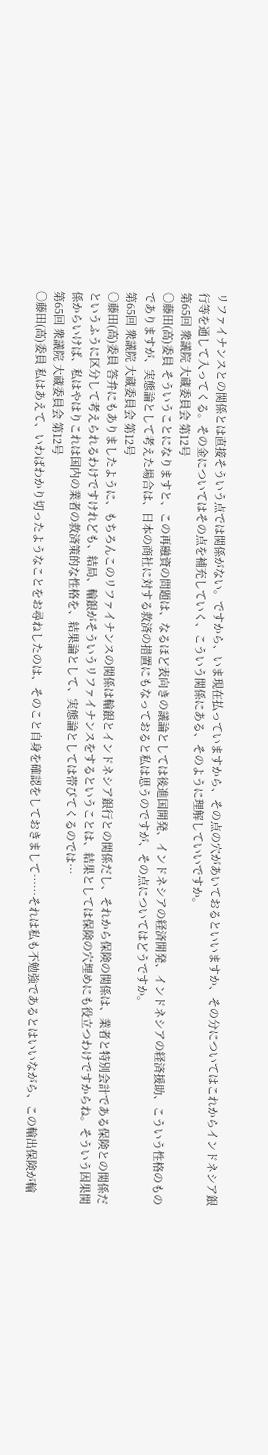リファイナンスとの関係とは直接そういう点では関係がない。ですから、いま現在払っていますから、その点の穴があいておるといいますか、その分についてはこれからインドネシア銀行等を通して入ってくる。その金についてはその点を補充していく、こういう関係にある、そのように理解していいですか。
第65回 衆議院 大蔵委員会 第12号
○藤田(高)委員 そういうことになりますと、この再融資の問題は、なるほど表向きの議論としては後進国開発、インドネシアの経済開発、インドネシアの経済援助、こういう性格のものでありますが、実態論として考えた場合は、日本の商社に対する救済の措置にもなっておると私は思うのですが、その点についてはどうですか。
第65回 衆議院 大蔵委員会 第12号
○藤田(高)委員 答弁にもありましたように、もちろんこのリファイナンスの関係は輸銀とインドネシア銀行との関係だし、それから保険の関係は、業者と特別会計である保険との関係だというふうに区分して考えられるわけですけれども、結局、輸銀がそういうリファイナンスをするということは、結果としては保険の穴埋めにも役立つわけですからね。そういう因果関係からいけば、私はやはりこれは国内の業者の救済策的な性格を、結果論として、実態論としては帯びてくるのでは…
第65回 衆議院 大蔵委員会 第12号
○藤田(高)委員 私はあえて、いわばわかり切ったようなことをお尋ねしたのは、そのこと自身を確認をしておきまして……それは私も不勉強であるとはいいながら、この輸出保険が輸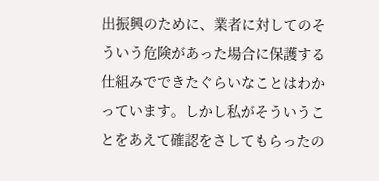出振興のために、業者に対してのそういう危険があった場合に保護する仕組みでできたぐらいなことはわかっています。しかし私がそういうことをあえて確認をさしてもらったの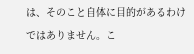は、そのこと自体に目的があるわけではありません。こ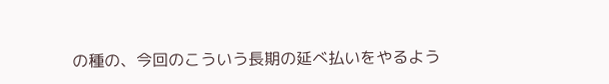の種の、今回のこういう長期の延べ払いをやるよう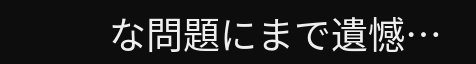な問題にまで遺憾…